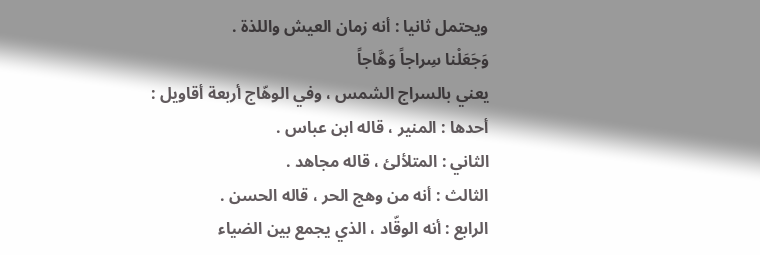ويحتمل ثانيا : أنه زمان العيش واللذة .
وَجَعَلْنا سِراجاً وَهَّاجاً
يعني بالسراج الشمس ، وفي الوهّاج أربعة أقاويل :
أحدها : المنير ، قاله ابن عباس .
الثاني : المتلألئ ، قاله مجاهد .
الثالث : أنه من وهج الحر ، قاله الحسن .
الرابع : أنه الوقّاد ، الذي يجمع بين الضياء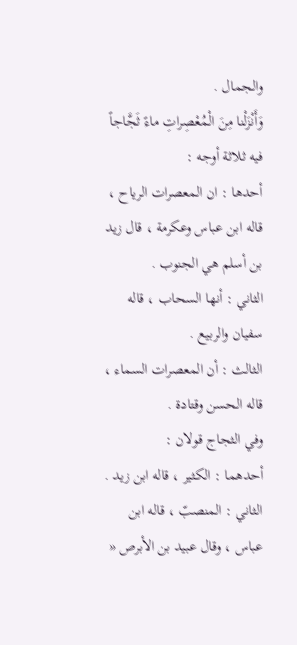والجمال .
وَأَنْزَلْنا مِنَ الْمُعْصِراتِ ماءً ثَجَّاجاً
فيه ثلاثة أوجه :
أحدها : ان المعصرات الرياح ، قاله ابن عباس وعكرمة ، قال زيد بن أسلم هي الجنوب .
الثاني : أنها السحاب ، قاله سفيان والربيع .
الثالث : أن المعصرات السماء ، قاله الحسن وقتادة .
وفي الثجاج قولان :
أحدهما : الكثير ، قاله ابن زيد .
الثاني : المنصبّ ، قاله ابن عباس ، وقال عبيد بن الأبرص «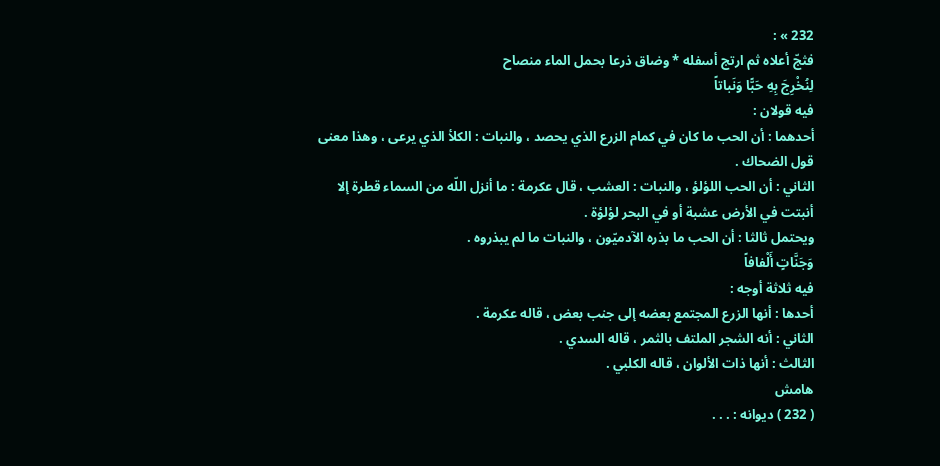232 » :
فثجّ أعلاه ثم ارتج أسفله * وضاق ذرعا بحمل الماء منصاح
لِنُخْرِجَ بِهِ حَبًّا وَنَباتاً
فيه قولان :
أحدهما : أن الحب ما كان في كمام الزرع الذي يحصد ، والنبات : الكلأ الذي يرعى ، وهذا معنى قول الضحاك .
الثاني : أن الحب اللؤلؤ ، والنبات : العشب ، قال عكرمة : ما أنزل اللّه من السماء قطرة إلا أنبتت في الأرض عشبة أو في البحر لؤلؤة .
ويحتمل ثالثا : أن الحب ما بذره الآدميّون ، والنبات ما لم يبذروه .
وَجَنَّاتٍ أَلْفافاً
فيه ثلاثة أوجه :
أحدها : أنها الزرع المجتمع بعضه إلى جنب بعض ، قاله عكرمة .
الثاني : أنه الشجر الملتف بالثمر ، قاله السدي .
الثالث : أنها ذات الألوان ، قاله الكلبي .
هامش
( 232 ) ديوانه : . . .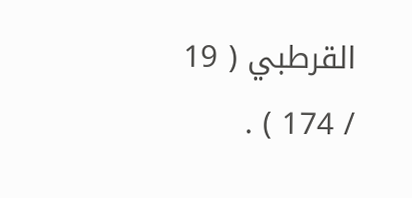القرطبي ( 19 / 174 ) .